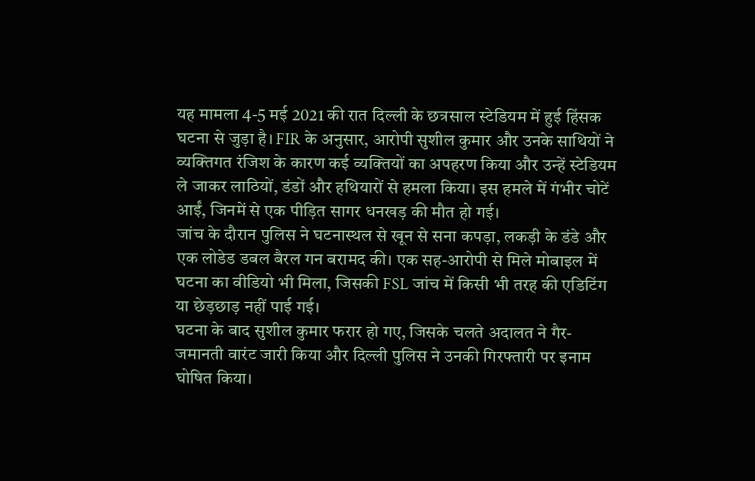यह मामला 4-5 मई 2021 की रात दिल्ली के छत्रसाल स्टेडियम में हुई हिंसक घटना से जुड़ा है। FIR के अनुसार, आरोपी सुशील कुमार और उनके साथियों ने व्यक्तिगत रंजिश के कारण कई व्यक्तियों का अपहरण किया और उन्हें स्टेडियम ले जाकर लाठियों, डंडों और हथियारों से हमला किया। इस हमले में गंभीर चोटें आईं, जिनमें से एक पीड़ित सागर धनखड़ की मौत हो गई।
जांच के दौरान पुलिस ने घटनास्थल से खून से सना कपड़ा, लकड़ी के डंडे और एक लोडेड डबल बैरल गन बरामद की। एक सह-आरोपी से मिले मोबाइल में घटना का वीडियो भी मिला, जिसकी FSL जांच में किसी भी तरह की एडिटिंग या छेड़छाड़ नहीं पाई गई।
घटना के बाद सुशील कुमार फरार हो गए, जिसके चलते अदालत ने गैर-जमानती वारंट जारी किया और दिल्ली पुलिस ने उनकी गिरफ्तारी पर इनाम घोषित किया।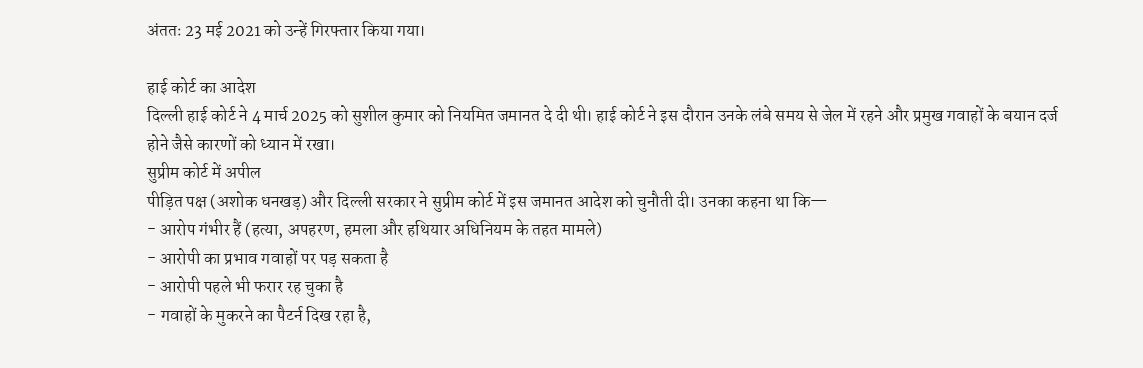अंततः 23 मई 2021 को उन्हें गिरफ्तार किया गया।

हाई कोर्ट का आदेश
दिल्ली हाई कोर्ट ने 4 मार्च 2025 को सुशील कुमार को नियमित जमानत दे दी थी। हाई कोर्ट ने इस दौरान उनके लंबे समय से जेल में रहने और प्रमुख गवाहों के बयान दर्ज होने जैसे कारणों को ध्यान में रखा।
सुप्रीम कोर्ट में अपील
पीड़ित पक्ष (अशोक धनखड़) और दिल्ली सरकार ने सुप्रीम कोर्ट में इस जमानत आदेश को चुनौती दी। उनका कहना था कि—
- आरोप गंभीर हैं (हत्या, अपहरण, हमला और हथियार अधिनियम के तहत मामले)
- आरोपी का प्रभाव गवाहों पर पड़ सकता है
- आरोपी पहले भी फरार रह चुका है
- गवाहों के मुकरने का पैटर्न दिख रहा है,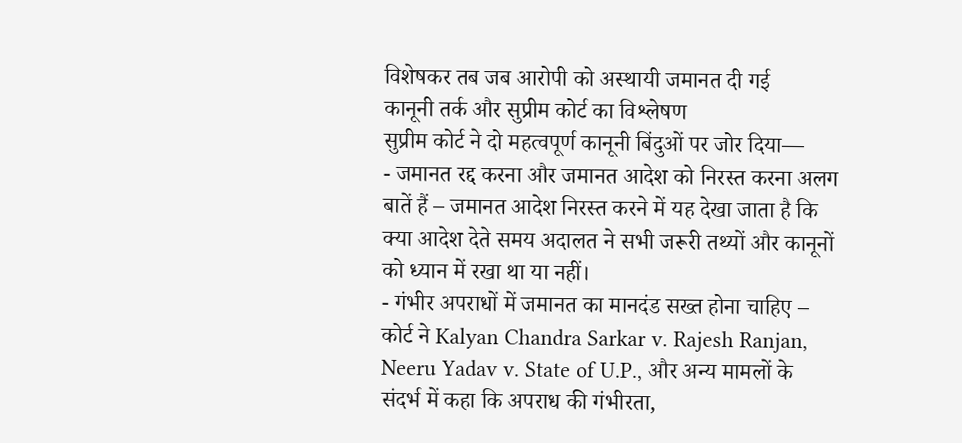विशेषकर तब जब आरोपी को अस्थायी जमानत दी गई
कानूनी तर्क और सुप्रीम कोर्ट का विश्लेषण
सुप्रीम कोर्ट ने दो महत्वपूर्ण कानूनी बिंदुओं पर जोर दिया—
- जमानत रद्द करना और जमानत आदेश को निरस्त करना अलग बातें हैं – जमानत आदेश निरस्त करने में यह देखा जाता है कि क्या आदेश देते समय अदालत ने सभी जरूरी तथ्यों और कानूनों को ध्यान में रखा था या नहीं।
- गंभीर अपराधों में जमानत का मानदंड सख्त होना चाहिए – कोर्ट ने Kalyan Chandra Sarkar v. Rajesh Ranjan, Neeru Yadav v. State of U.P., और अन्य मामलों के संदर्भ में कहा कि अपराध की गंभीरता,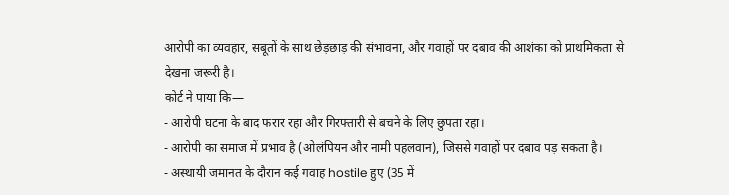आरोपी का व्यवहार, सबूतों के साथ छेड़छाड़ की संभावना, और गवाहों पर दबाव की आशंका को प्राथमिकता से देखना जरूरी है।
कोर्ट ने पाया कि—
- आरोपी घटना के बाद फरार रहा और गिरफ्तारी से बचने के लिए छुपता रहा।
- आरोपी का समाज में प्रभाव है (ओलंपियन और नामी पहलवान), जिससे गवाहों पर दबाव पड़ सकता है।
- अस्थायी जमानत के दौरान कई गवाह hostile हुए (35 में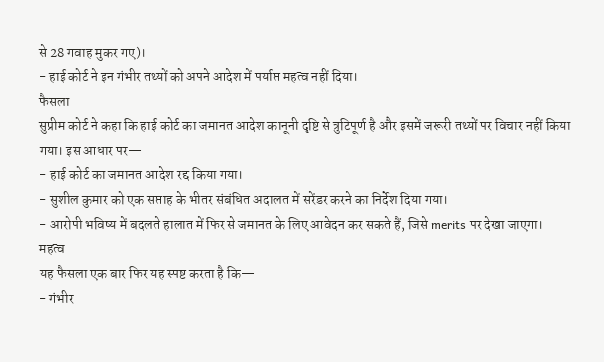से 28 गवाह मुकर गए)।
- हाई कोर्ट ने इन गंभीर तथ्यों को अपने आदेश में पर्याप्त महत्व नहीं दिया।
फैसला
सुप्रीम कोर्ट ने कहा कि हाई कोर्ट का जमानत आदेश कानूनी दृष्टि से त्रुटिपूर्ण है और इसमें जरूरी तथ्यों पर विचार नहीं किया गया। इस आधार पर—
- हाई कोर्ट का जमानत आदेश रद्द किया गया।
- सुशील कुमार को एक सप्ताह के भीतर संबंधित अदालत में सरेंडर करने का निर्देश दिया गया।
- आरोपी भविष्य में बदलते हालात में फिर से जमानत के लिए आवेदन कर सकते हैं, जिसे merits पर देखा जाएगा।
महत्व
यह फैसला एक बार फिर यह स्पष्ट करता है कि—
- गंभीर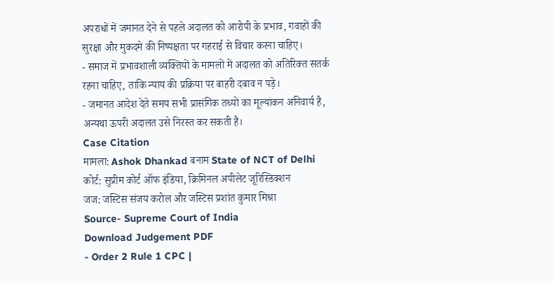अपराधों में जमानत देने से पहले अदालत को आरोपी के प्रभाव, गवाहों की सुरक्षा और मुकदमे की निष्पक्षता पर गहराई से विचार करना चाहिए।
- समाज में प्रभावशाली व्यक्तियों के मामलों में अदालत को अतिरिक्त सतर्क रहना चाहिए, ताकि न्याय की प्रक्रिया पर बाहरी दबाव न पड़े।
- जमानत आदेश देते समय सभी प्रासंगिक तथ्यों का मूल्यांकन अनिवार्य है, अन्यथा ऊपरी अदालत उसे निरस्त कर सकती है।
Case Citation
मामला: Ashok Dhankad बनाम State of NCT of Delhi
कोर्ट: सुप्रीम कोर्ट ऑफ इंडिया, क्रिमिनल अपीलेट जूरिस्डिक्शन
जज: जस्टिस संजय करोल और जस्टिस प्रशांत कुमार मिश्रा
Source- Supreme Court of India
Download Judgement PDF
- Order 2 Rule 1 CPC |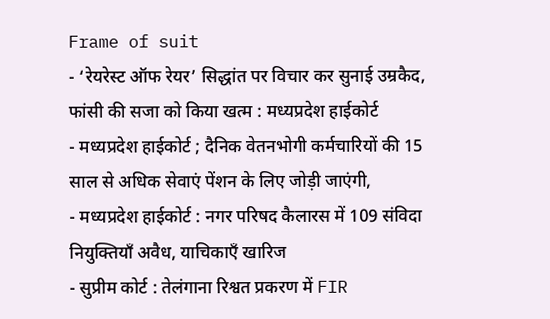Frame of suit
- ‘रेयरेस्ट ऑफ रेयर’ सिद्धांत पर विचार कर सुनाई उम्रकैद, फांसी की सजा को किया खत्म : मध्यप्रदेश हाईकोर्ट
- मध्यप्रदेश हाईकोर्ट ; दैनिक वेतनभोगी कर्मचारियों की 15 साल से अधिक सेवाएं पेंशन के लिए जोड़ी जाएंगी,
- मध्यप्रदेश हाईकोर्ट : नगर परिषद कैलारस में 109 संविदा नियुक्तियाँ अवैध, याचिकाएँ खारिज
- सुप्रीम कोर्ट : तेलंगाना रिश्वत प्रकरण में FIR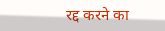रद्द करने का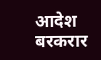आदेश बरकरार